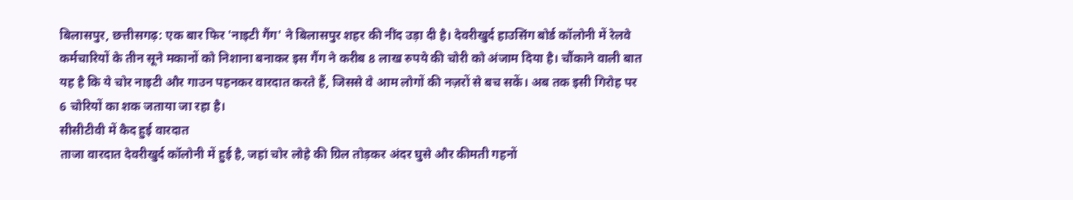बिलासपुर, छत्तीसगढ़: एक बार फिर 'नाइटी गैंग' ने बिलासपुर शहर की नींद उड़ा दी है। देवरीखुर्द हाउसिंग बोर्ड कॉलोनी में रेलवे कर्मचारियों के तीन सूने मकानों को निशाना बनाकर इस गैंग ने करीब 8 लाख रुपये की चोरी को अंजाम दिया है। चौंकाने वाली बात यह है कि ये चोर नाइटी और गाउन पहनकर वारदात करते हैं, जिससे वे आम लोगों की नज़रों से बच सकें। अब तक इसी गिरोह पर 6 चोरियों का शक जताया जा रहा है।
सीसीटीवी में कैद हुई वारदात
ताजा वारदात देवरीखुर्द कॉलोनी में हुई है, जहां चोर लोहे की ग्रिल तोड़कर अंदर घुसे और कीमती गहनों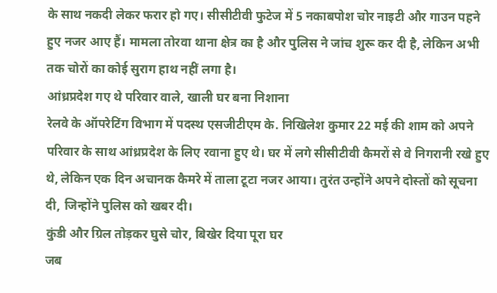के साथ नकदी लेकर फरार हो गए। सीसीटीवी फुटेज में 5 नकाबपोश चोर नाइटी और गाउन पहने हुए नजर आए हैं। मामला तोरवा थाना क्षेत्र का है और पुलिस ने जांच शुरू कर दी है, लेकिन अभी तक चोरों का कोई सुराग हाथ नहीं लगा है।
आंध्रप्रदेश गए थे परिवार वाले, खाली घर बना निशाना
रेलवे के ऑपरेटिंग विभाग में पदस्थ एसजीटीएम के. निखिलेश कुमार 22 मई की शाम को अपने परिवार के साथ आंध्रप्रदेश के लिए रवाना हुए थे। घर में लगे सीसीटीवी कैमरों से वे निगरानी रखे हुए थे, लेकिन एक दिन अचानक कैमरे में ताला टूटा नजर आया। तुरंत उन्होंने अपने दोस्तों को सूचना दी, जिन्होंने पुलिस को खबर दी।
कुंडी और ग्रिल तोड़कर घुसे चोर, बिखेर दिया पूरा घर
जब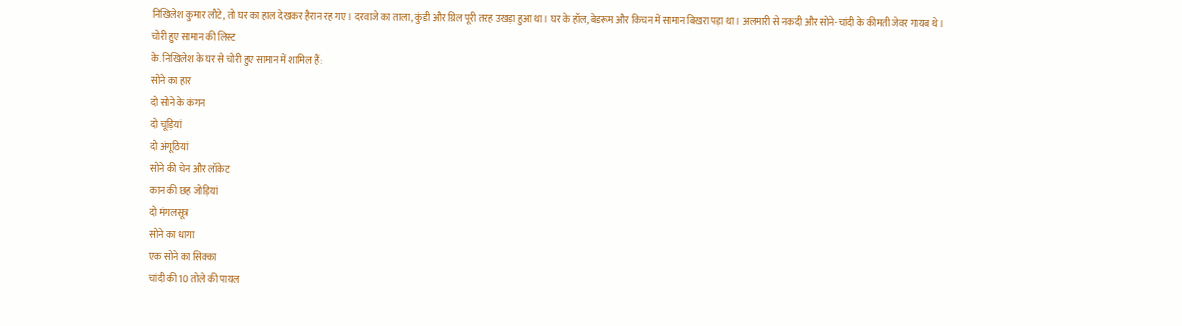निखिलेश कुमार लौटे, तो घर का हाल देखकर हैरान रह गए। दरवाजे का ताला, कुंडी और ग्रिल पूरी तरह उखड़ा हुआ था। घर के हॉल, बेडरूम और किचन में सामान बिखरा पड़ा था। अलमारी से नकदी और सोने-चांदी के कीमती जेवर गायब थे।
चोरी हुए सामान की लिस्ट
के. निखिलेश के घर से चोरी हुए सामान में शामिल हैं:
सोने का हार
दो सोने के कंगन
दो चूड़ियां
दो अंगूठियां
सोने की चेन और लॉकेट
कान की छह जोड़ियां
दो मंगलसूत्र
सोने का धागा
एक सोने का सिक्का
चांदी की 10 तोले की पायल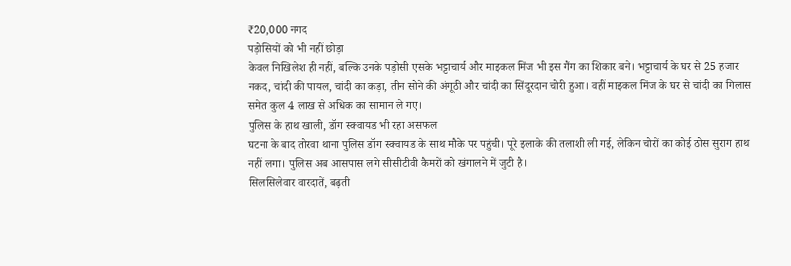₹20,000 नगद
पड़ोसियों को भी नहीं छोड़ा
केवल निखिलेश ही नहीं, बल्कि उनके पड़ोसी एसके भट्टाचार्य और माइकल मिंज भी इस गैंग का शिकार बने। भट्टाचार्य के घर से 25 हजार नकद, चांदी की पायल, चांदी का कड़ा, तीन सोने की अंगूठी और चांदी का सिंदूरदान चोरी हुआ। वहीं माइकल मिंज के घर से चांदी का गिलास समेत कुल 4 लाख से अधिक का सामान ले गए।
पुलिस के हाथ खाली, डॉग स्क्वायड भी रहा असफल
घटना के बाद तोरवा थाना पुलिस डॉग स्क्वायड के साथ मौके पर पहुंची। पूरे इलाके की तलाशी ली गई, लेकिन चोरों का कोई ठोस सुराग हाथ नहीं लगा। पुलिस अब आसपास लगे सीसीटीवी कैमरों को खंगालने में जुटी है।
सिलसिलेवार वारदातें, बढ़ती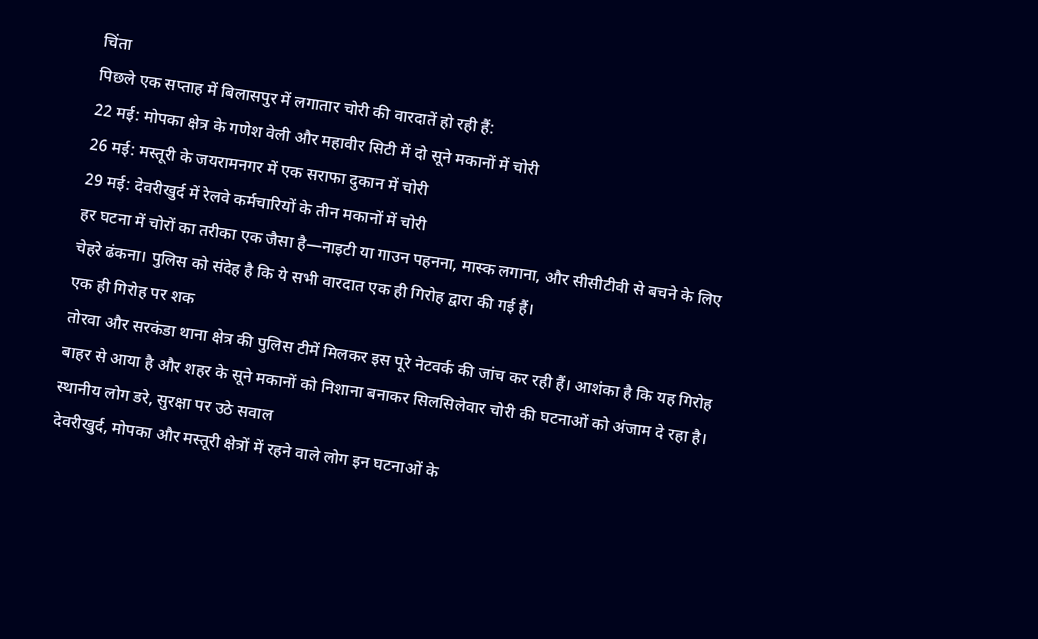चिंता
पिछले एक सप्ताह में बिलासपुर में लगातार चोरी की वारदातें हो रही हैं:
22 मई: मोपका क्षेत्र के गणेश वेली और महावीर सिटी में दो सूने मकानों में चोरी
26 मई: मस्तूरी के जयरामनगर में एक सराफा दुकान में चोरी
29 मई: देवरीखुर्द में रेलवे कर्मचारियों के तीन मकानों में चोरी
हर घटना में चोरों का तरीका एक जैसा है—नाइटी या गाउन पहनना, मास्क लगाना, और सीसीटीवी से बचने के लिए चेहरे ढंकना। पुलिस को संदेह है कि ये सभी वारदात एक ही गिरोह द्वारा की गई हैं।
एक ही गिरोह पर शक
तोरवा और सरकंडा थाना क्षेत्र की पुलिस टीमें मिलकर इस पूरे नेटवर्क की जांच कर रही हैं। आशंका है कि यह गिरोह बाहर से आया है और शहर के सूने मकानों को निशाना बनाकर सिलसिलेवार चोरी की घटनाओं को अंजाम दे रहा है।
स्थानीय लोग डरे, सुरक्षा पर उठे सवाल
देवरीखुर्द, मोपका और मस्तूरी क्षेत्रों में रहने वाले लोग इन घटनाओं के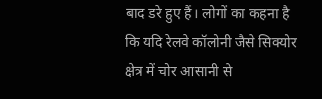बाद डरे हुए हैं। लोगों का कहना है कि यदि रेलवे कॉलोनी जैसे सिक्योर क्षेत्र में चोर आसानी से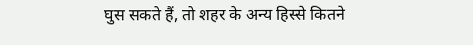घुस सकते हैं, तो शहर के अन्य हिस्से कितने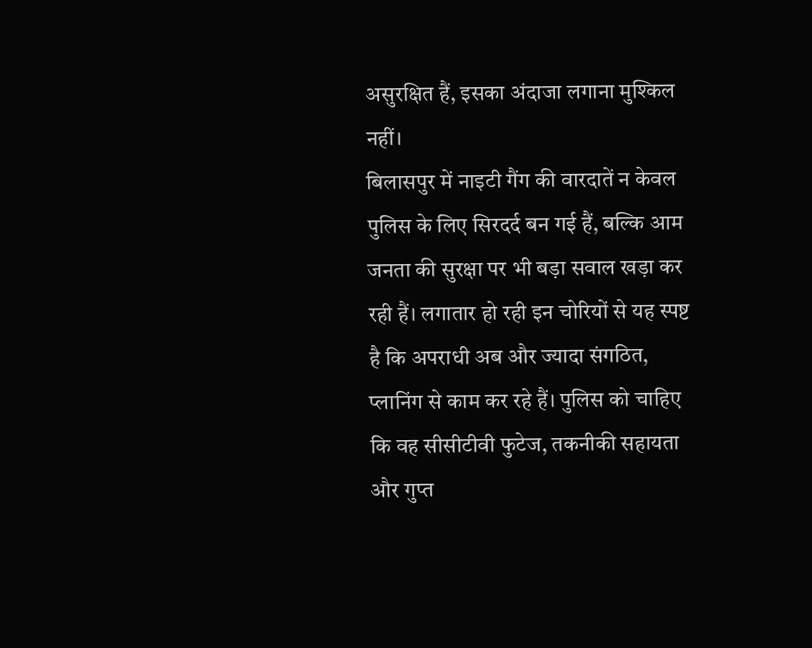असुरक्षित हैं, इसका अंदाजा लगाना मुश्किल नहीं।
बिलासपुर में नाइटी गैंग की वारदातें न केवल पुलिस के लिए सिरदर्द बन गई हैं, बल्कि आम जनता की सुरक्षा पर भी बड़ा सवाल खड़ा कर रही हैं। लगातार हो रही इन चोरियों से यह स्पष्ट है कि अपराधी अब और ज्यादा संगठित, प्लानिंग से काम कर रहे हैं। पुलिस को चाहिए कि वह सीसीटीवी फुटेज, तकनीकी सहायता और गुप्त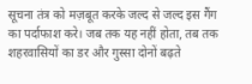सूचना तंत्र को मज़बूत करके जल्द से जल्द इस गैंग का पर्दाफाश करे। जब तक यह नहीं होता, तब तक शहरवासियों का डर और गुस्सा दोनों बढ़ते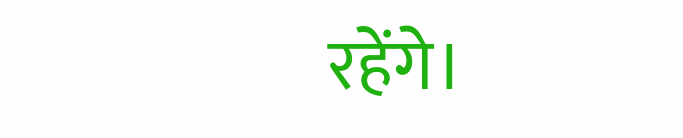रहेंगे।